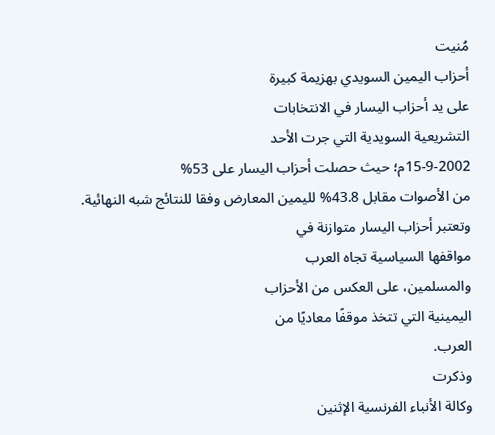مُنيت
أحزاب اليمين السويدي بهزيمة كبيرة
على يد أحزاب اليسار في الانتخابات
التشريعية السويدية التي جرت الأحد
15-9-2002م؛ حيث حصلت أحزاب اليسار على 53%
من الأصوات مقابل 43.8% لليمين المعارض وفقا للنتائج شبه النهائية.
وتعتبر أحزاب اليسار متوازنة في
مواقفها السياسية تجاه العرب
والمسلمين، على العكس من الأحزاب
اليمينية التي تتخذ موقفًا معاديًا من
العرب.
وذكرت
وكالة الأنباء الفرنسية الإثنين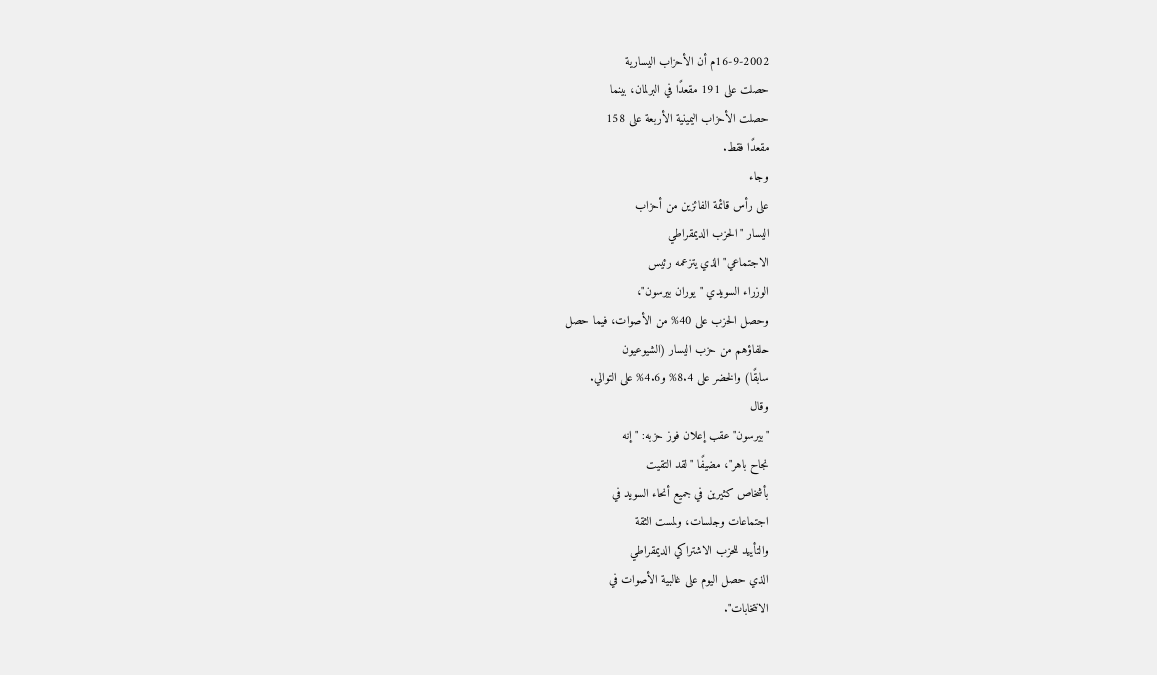16-9-2002م أن الأحزاب اليسارية
حصلت على 191 مقعدًا في البرلمان، بينما
حصلت الأحزاب اليمينية الأربعة على 158
مقعدًا فقط.
وجاء
على رأس قائمة الفائزين من أحزاب
اليسار "الحزب الديمقراطي
الاجتماعي" الذي يتزعمه رئيس
الوزراء السويدي "يوران بيرسون"،
وحصل الحزب على 40% من الأصوات، فيما حصل
حلفاؤهم من حزب اليسار (الشيوعيون
سابقًا) والخضر على 8.4% و4.6% على التوالي.
وقال
"بيرسون" عقب إعلان فوز حزبه: "إنه
نجاح باهر"، مضيفًا "لقد التقيت
بأشخاص كثيرين في جميع أنحاء السويد في
اجتماعات وجلسات، ولمست الثقة
والتأييد للحزب الاشتراكي الديمقراطي
الذي حصل اليوم على غالبية الأصوات في
الانتخابات".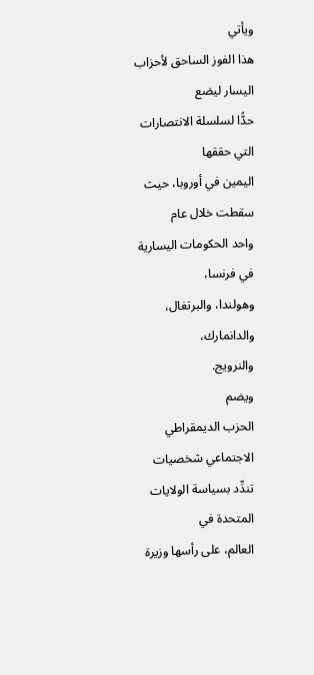ويأتي
هذا الفوز الساحق لأحزاب اليسار ليضع
حدًّا لسلسلة الانتصارات التي حققها
اليمين في أوروبا، حيث سقطت خلال عام
واحد الحكومات اليسارية في فرنسا،
وهولندا، والبرتغال، والدانمارك،
والنرويج.
ويضم
الحزب الديمقراطي الاجتماعي شخصيات
تندِّد بسياسة الولايات المتحدة في
العالم، على رأسها وزيرة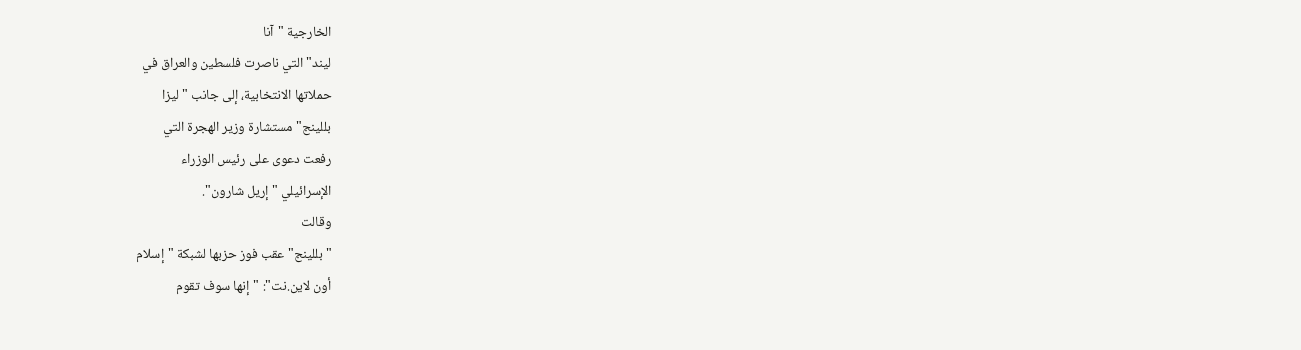الخارجية "آنا
ليند" التي ناصرت فلسطين والعراق في
حملاتها الانتخابية، إلى جانب "ليزا
بللينج" مستشارة وزير الهجرة التي
رفعت دعوى على رئيس الوزراء
الإسرائيلي "إريل شارون".
وقالت
"بللينج" عقب فوز حزبها لشبكة "إسلام
أون لاين.نت": "إنها سوف تقوم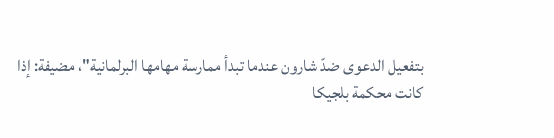بتفعيل الدعوى ضدّ شارون عندما تبدأ ممارسة مهامها البرلمانية"، مضيفة: إذا
كانت محكمة بلجيكا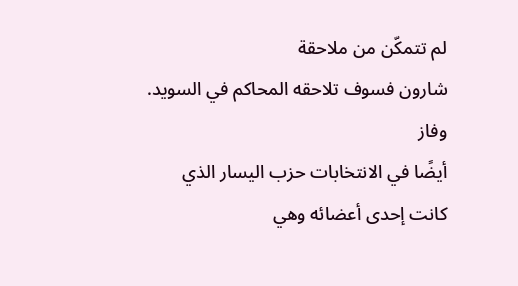لم تتمكّن من ملاحقة
شارون فسوف تلاحقه المحاكم في السويد.
وفاز
أيضًا في الانتخابات حزب اليسار الذي
كانت إحدى أعضائه وهي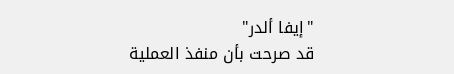"إيفا ألدر"
قد صرحت بأن منفذ العملية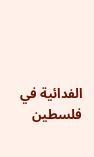الفدائية في
فلسطين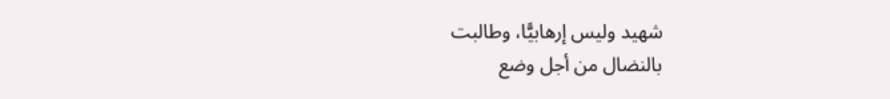شهيد وليس إرهابيًّا، وطالبت
بالنضال من أجل وضع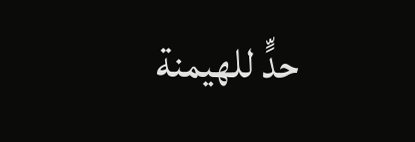حدٍّ للهيمنة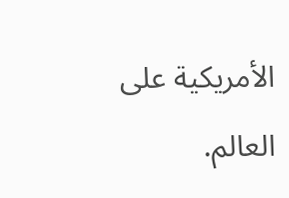الأمريكية على العالم.